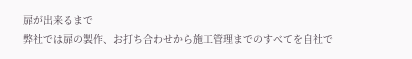扉が出来るまで
弊社では扉の製作、お打ち合わせから施工管理までのすべてを自社で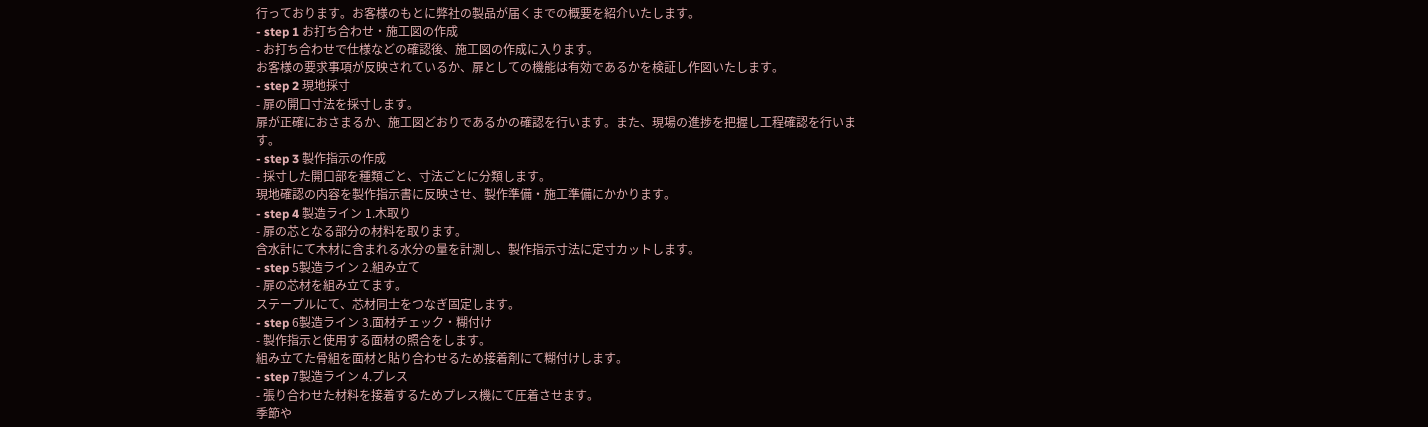行っております。お客様のもとに弊社の製品が届くまでの概要を紹介いたします。
- step 1 お打ち合わせ・施工図の作成
- お打ち合わせで仕様などの確認後、施工図の作成に入ります。
お客様の要求事項が反映されているか、扉としての機能は有効であるかを検証し作図いたします。
- step 2 現地採寸
- 扉の開口寸法を採寸します。
扉が正確におさまるか、施工図どおりであるかの確認を行います。また、現場の進捗を把握し工程確認を行います。
- step 3 製作指示の作成
- 採寸した開口部を種類ごと、寸法ごとに分類します。
現地確認の内容を製作指示書に反映させ、製作準備・施工準備にかかります。
- step 4 製造ライン 1.木取り
- 扉の芯となる部分の材料を取ります。
含水計にて木材に含まれる水分の量を計測し、製作指示寸法に定寸カットします。
- step 5製造ライン 2.組み立て
- 扉の芯材を組み立てます。
ステープルにて、芯材同士をつなぎ固定します。
- step 6製造ライン 3.面材チェック・糊付け
- 製作指示と使用する面材の照合をします。
組み立てた骨組を面材と貼り合わせるため接着剤にて糊付けします。
- step 7製造ライン 4.プレス
- 張り合わせた材料を接着するためプレス機にて圧着させます。
季節や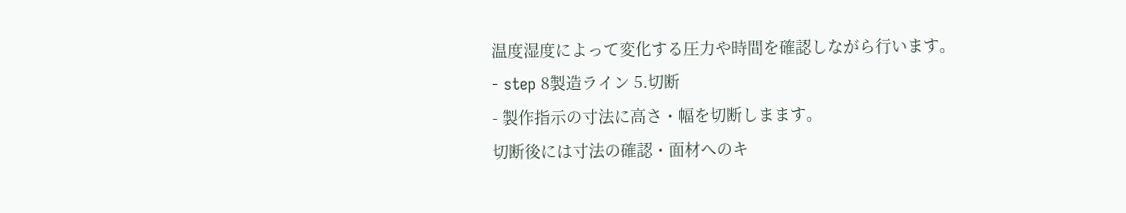温度湿度によって変化する圧力や時間を確認しながら行います。
- step 8製造ライン 5.切断
- 製作指示の寸法に高さ・幅を切断しまます。
切断後には寸法の確認・面材へのキ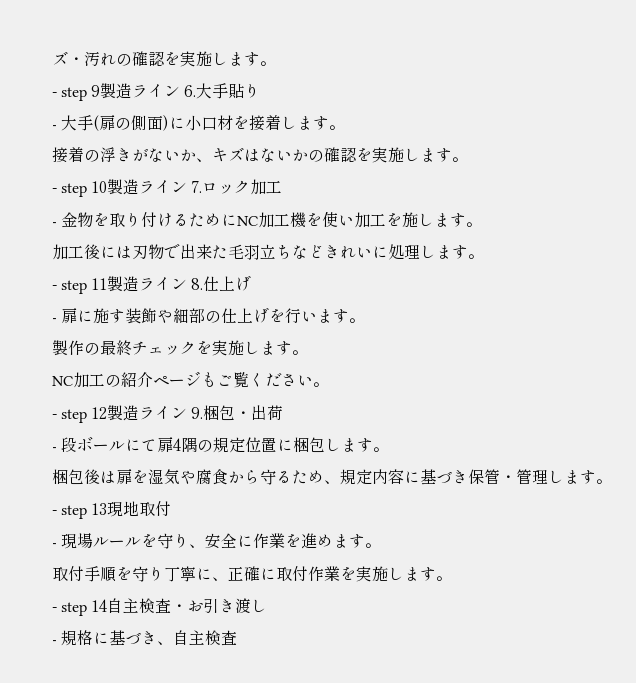ズ・汚れの確認を実施します。
- step 9製造ライン 6.大手貼り
- 大手(扉の側面)に小口材を接着します。
接着の浮きがないか、キズはないかの確認を実施します。
- step 10製造ライン 7.ロック加工
- 金物を取り付けるためにNC加工機を使い加工を施します。
加工後には刃物で出来た毛羽立ちなどきれいに処理します。
- step 11製造ライン 8.仕上げ
- 扉に施す装飾や細部の仕上げを行います。
製作の最終チェックを実施します。
NC加工の紹介ページもご覧ください。
- step 12製造ライン 9.梱包・出荷
- 段ボールにて扉4隅の規定位置に梱包します。
梱包後は扉を湿気や腐食から守るため、規定内容に基づき保管・管理します。
- step 13現地取付
- 現場ルールを守り、安全に作業を進めます。
取付手順を守り丁寧に、正確に取付作業を実施します。
- step 14自主検査・お引き渡し
- 規格に基づき、自主検査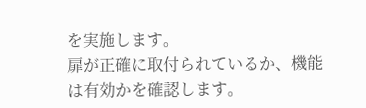を実施します。
扉が正確に取付られているか、機能は有効かを確認します。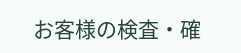お客様の検査・確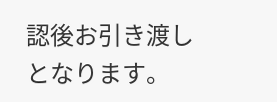認後お引き渡しとなります。